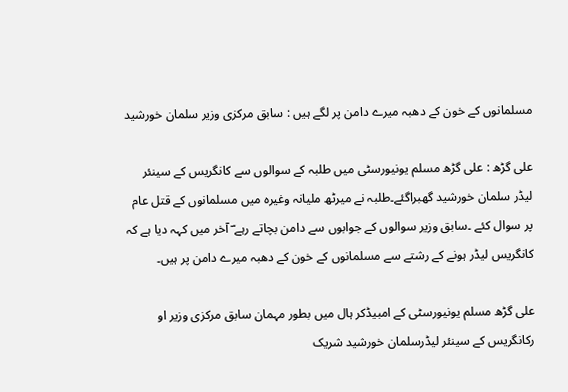مسلمانوں کے خون کے دھبہ میرے دامن پر لگے ہیں : سابق مرکزی وزیر سلمان خورشید

علی گڑھ : علی گڑھ مسلم یونیورسٹی میں طلبہ کے سوالوں سے کانگریس کے سینئر لیڈر سلمان خورشید گھبراگئے۔طلبہ نے میرٹھ ملیانہ وغیرہ میں مسلمانوں کے قتل عام پر سوال کئے ۔سابق وزیر سوالوں کے جوابوں سے دامن بچاتے رہے ؔ آخر میں کہہ دیا ہے کہ کانگریس لیڈر ہونے کے رشتے سے مسلمانوں کے خون کے دھبہ میرے دامن پر ہیں۔

علی گڑھ مسلم یونیورسٹی کے امبیڈکر ہال میں بطور مہمان سابق مرکزی وزیر او رکانگریس کے سینئر لیڈرسلمان خورشید شریک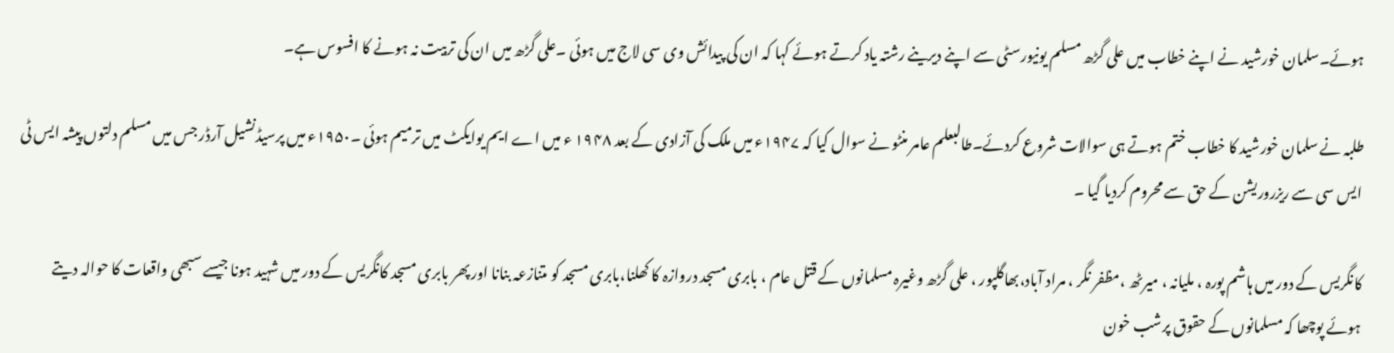ہوئے۔سلمان خورشید نے اپنے خطاب میں علی گڑھ مسلم یونیورسٹی سے اپنے دیرینے رشتہ یاد کرتے ہوئے کہا کہ ان کی پیدائش وی سی لاج میں ہوئی ۔علی گڑھ میں ان کی تربیت نہ ہونے کا افسوس ہے۔

طلبہ نے سلمان خورشید کا خطاب ختم ہوتے ہی سوالات شروع کردئے۔طالبعلم عامر منٹو نے سوال کیا کہ ۱۹۴۷ء میں ملک کی آزادی کے بعد ۱۹۴۸ ء میں اے ایم یوایکٹ میں ترمیم ہوئی ۔۱۹۵۰ء میں پرسیڈنشیل آرڈر جس میں مسلم دلتوں پیشہ ایس ٹی ایس سی سے ریزروریشن کے حق سے محروم کردیا گیا ۔

کانگریس کے دور میں ہاشم پورہ ، ملیانہ ، میرٹھ ،مظفر نگر ، مراد آباد،بھاگلپور ، علی گڑھ وغیرہ مسلمانوں کے قتل عام ، بابری مسجد دروازہ کا کھلنا،بابری مسجد کو متنازعہ بنانا اور پھر بابری مسجد کانگریس کے دور میں شہید ہونا جیسے سبھی واقعات کا حوالہ دیتے ہوئے پوچھا کہ مسلمانوں کے حقوق پرشب خون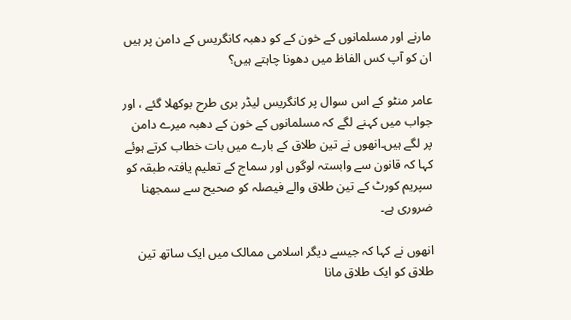مارنے اور مسلمانوں کے خون کے کو دھبہ کانگریس کے دامن پر ہیں ان کو آپ کس الفاظ میں دھونا چاہتے ہیں؟

عامر منٹو کے اس سوال پر کانگریس لیڈر بری طرح بوکھلا گئے ، اور جواب میں کہنے لگے کہ مسلمانوں کے خون کے دھبہ میرے دامن پر لگے ہیں۔انھوں نے تین طلاق کے بارے میں بات خطاب کرتے ہوئے کہا کہ قانون سے وابستہ لوگوں اور سماج کے تعلیم یافتہ طبقہ کو سپریم کورٹ کے تین طلاق والے فیصلہ کو صحیح سے سمجھنا ضروری ہے۔

انھوں نے کہا کہ جیسے دیگر اسلامی ممالک میں ایک ساتھ تین طلاق کو ایک طلاق مانا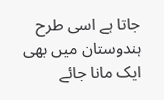جاتا ہے اسی طرح ہندوستان میں بھی ایک مانا جائے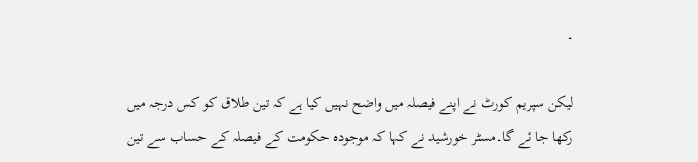۔

لیکن سپریم کورٹ نے اپنے فیصلہ میں واضح نہیں کیا ہے کہ تین طلاق کو کس درجہ میں رکھا جا ئے گا۔مسٹر خورشید نے کہا کہ موجودہ حکومت کے فیصلہ کے حساب سے تین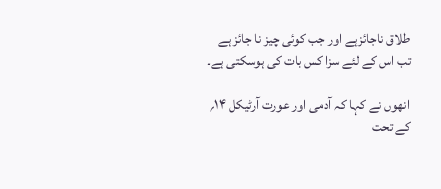طلاق ناجائزہے اور جب کوئی چیز نا جائز ہے تب اس کے لئے سزا کس بات کی ہوسکتی ہے۔

انھوں نے کہا کہ آدمی اور عورت آرٹیکل ۱۴؍ کے تحت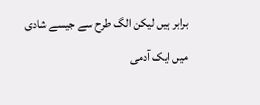برابر ہیں لیکن الگ طرح سے جیسے شادی میں ایک آدمی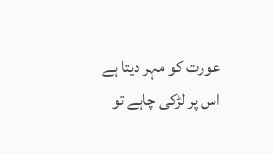عورت کو مہر دیتا ہے اس پر لڑکی چاہے تو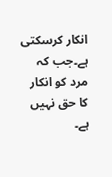انکار کرسکتی ہے۔جب کہ مرد کو انکار کا حق نہیں ہے۔